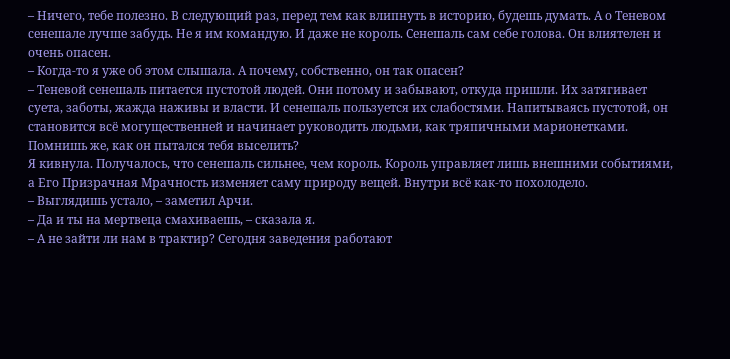– Ничего, тебе полезно. В следующий раз, перед тем как влипнуть в историю, будешь думать. А о Теневом сенешале лучше забудь. Не я им командую. И даже не король. Сенешаль сам себе голова. Он влиятелен и очень опасен.
– Когда-то я уже об этом слышала. А почему, собственно, он так опасен?
– Теневой сенешаль питается пустотой людей. Они потому и забывают, откуда пришли. Их затягивает суета, заботы, жажда наживы и власти. И сенешаль пользуется их слабостями. Напитываясь пустотой, он становится всё могущественней и начинает руководить людьми, как тряпичными марионетками. Помнишь же, как он пытался тебя выселить?
Я кивнула. Получалось, что сенешаль сильнее, чем король. Король управляет лишь внешними событиями, а Его Призрачная Мрачность изменяет саму природу вещей. Внутри всё как-то похолодело.
– Выглядишь устало, – заметил Арчи.
– Да и ты на мертвеца смахиваешь, – сказала я.
– А не зайти ли нам в трактир? Сегодня заведения работают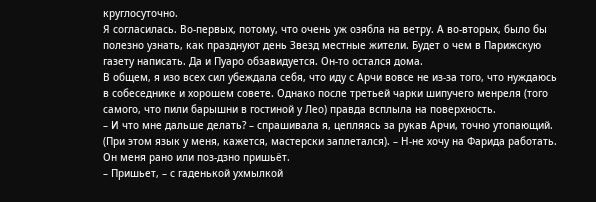круглосуточно.
Я согласилась. Во-первых, потому, что очень уж озябла на ветру. А во-вторых, было бы полезно узнать, как празднуют день Звезд местные жители. Будет о чем в Парижскую газету написать. Да и Пуаро обзавидуется. Он-то остался дома.
В общем, я изо всех сил убеждала себя, что иду с Арчи вовсе не из-за того, что нуждаюсь в собеседнике и хорошем совете. Однако после третьей чарки шипучего менреля (того самого, что пили барышни в гостиной у Лео) правда всплыла на поверхность.
– И что мне дальше делать? – спрашивала я, цепляясь за рукав Арчи, точно утопающий. (При этом язык у меня, кажется, мастерски заплетался). – Н-не хочу на Фарида работать. Он меня рано или поз-дзно пришьёт.
– Пришьет, – с гаденькой ухмылкой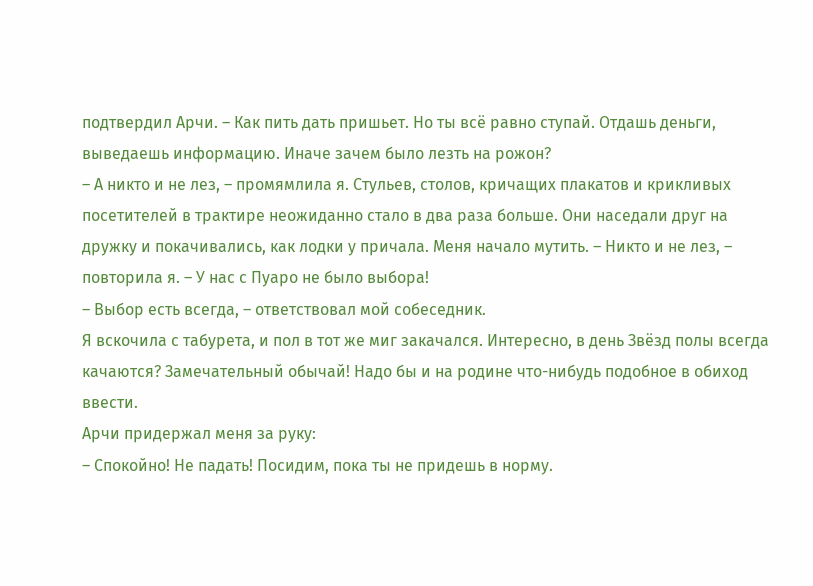подтвердил Арчи. – Как пить дать пришьет. Но ты всё равно ступай. Отдашь деньги, выведаешь информацию. Иначе зачем было лезть на рожон?
– А никто и не лез, – промямлила я. Стульев, столов, кричащих плакатов и крикливых посетителей в трактире неожиданно стало в два раза больше. Они наседали друг на дружку и покачивались, как лодки у причала. Меня начало мутить. – Никто и не лез, – повторила я. – У нас с Пуаро не было выбора!
– Выбор есть всегда, – ответствовал мой собеседник.
Я вскочила с табурета, и пол в тот же миг закачался. Интересно, в день Звёзд полы всегда качаются? Замечательный обычай! Надо бы и на родине что-нибудь подобное в обиход ввести.
Арчи придержал меня за руку:
– Спокойно! Не падать! Посидим, пока ты не придешь в норму.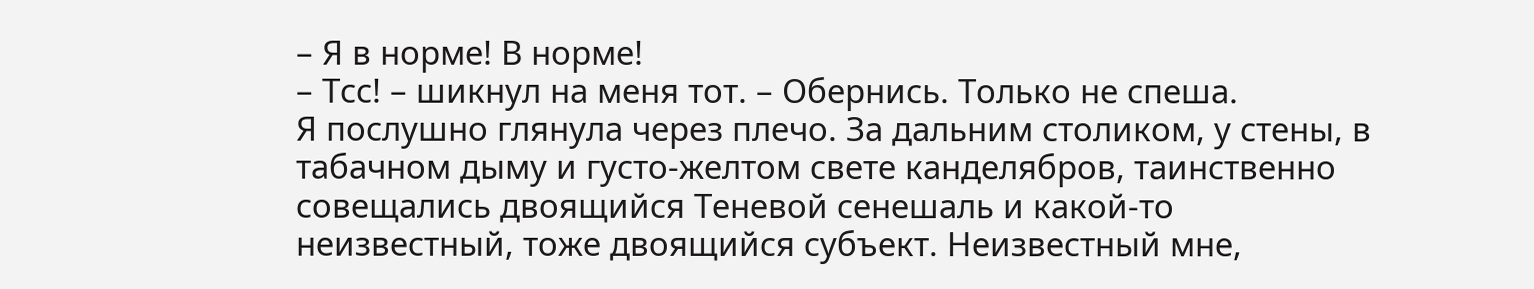– Я в норме! В норме!
– Тсс! – шикнул на меня тот. – Обернись. Только не спеша.
Я послушно глянула через плечо. За дальним столиком, у стены, в табачном дыму и густо-желтом свете канделябров, таинственно совещались двоящийся Теневой сенешаль и какой-то неизвестный, тоже двоящийся субъект. Неизвестный мне,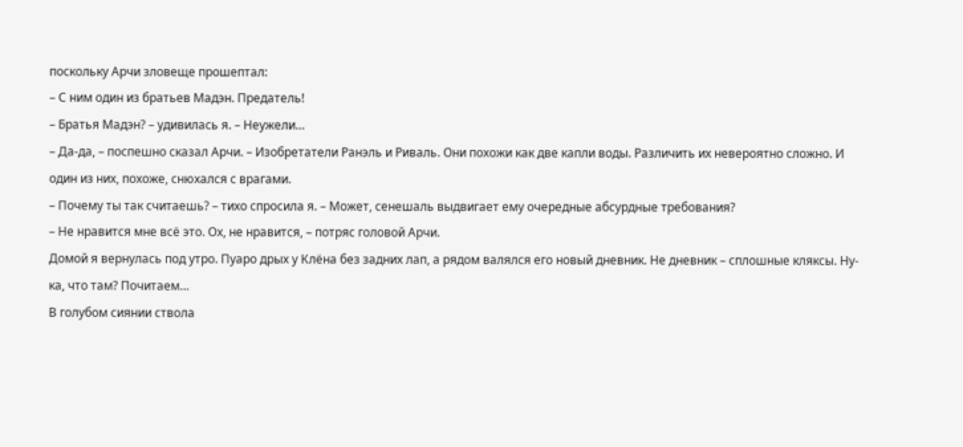поскольку Арчи зловеще прошептал:
– С ним один из братьев Мадэн. Предатель!
– Братья Мадэн? – удивилась я. – Неужели…
– Да-да, – поспешно сказал Арчи. – Изобретатели Ранэль и Риваль. Они похожи как две капли воды. Различить их невероятно сложно. И один из них, похоже, снюхался с врагами.
– Почему ты так считаешь? – тихо спросила я. – Может, сенешаль выдвигает ему очередные абсурдные требования?
– Не нравится мне всё это. Ох, не нравится, – потряс головой Арчи.
Домой я вернулась под утро. Пуаро дрых у Клёна без задних лап, а рядом валялся его новый дневник. Не дневник – сплошные кляксы. Ну-ка, что там? Почитаем…
В голубом сиянии ствола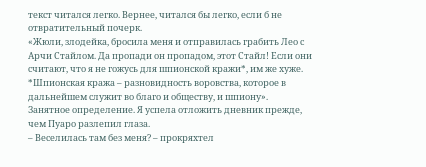текст читался легко. Вернее, читался бы легко, если б не отвратительный почерк.
«Жюли, злодейка, бросила меня и отправилась грабить Лео с Арчи Стайлом. Да пропади он пропадом, этот Стайл! Если они считают, что я не гожусь для шпионской кражи*, им же хуже.
*Шпионская кража – разновидность воровства, которое в дальнейшем служит во благо и обществу, и шпиону».
Занятное определение. Я успела отложить дневник прежде, чем Пуаро разлепил глаза.
– Веселилась там без меня? – прокряхтел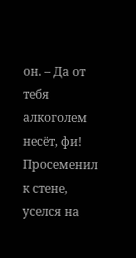он. – Да от тебя алкоголем несёт, фи!
Просеменил к стене, уселся на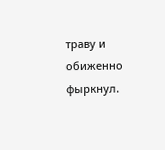траву и обиженно фыркнул.